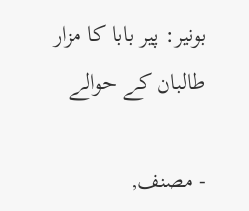بونیر: پیر بابا کا مزار طالبان کے حوالے

- مصنف,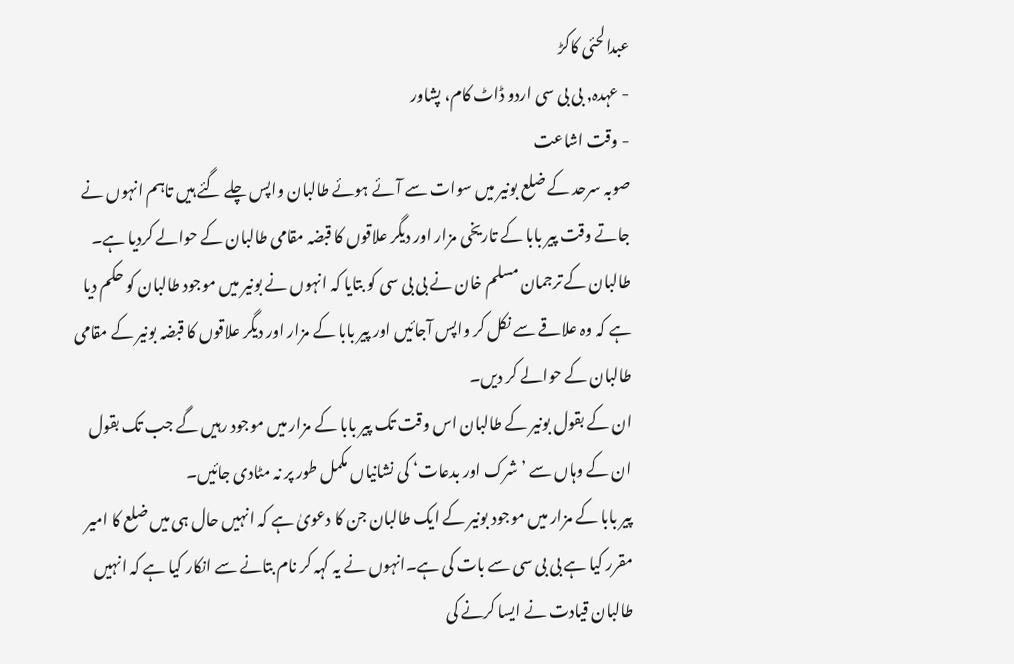عبدالحئی کاکڑ
- عہدہ, بی بی سی اردو ڈاٹ کام، پشاور
- وقت اشاعت
صوبہ سرحد کے ضلع بونیر میں سوات سے آئے ہوئے طالبان واپس چلے گئے ہیں تاہم انہوں نے جاتے وقت پیر بابا کے تاریخی مزار اور دیگر علاقوں کا قبضہ مقامی طالبان کے حوالے کردیا ہے۔
طالبان کے ترجمان مسلم خان نے بی بی سی کو بتایا کہ انہوں نے بونیر میں موجود طالبان کو حکم دیا ہے کہ وہ علاقے سے نکل کر واپس آجائیں اور پیر بابا کے مزار اور دیگر علاقوں کا قبضہ بونیر کے مقامی طالبان کے حوالے کر دیں۔
ان کے بقول بونیر کے طالبان اس وقت تک پیر بابا کے مزار میں موجود رہیں گے جب تک بقول ان کے وہاں سے ’شرک اور بدعات‘ کی نشانیاں مکمل طور پر نہ مٹادی جائیں۔
پیر بابا کے مزار میں موجود بونیر کے ایک طالبان جن کا دعویٰ ہے کہ انہیں حال ہی میں ضلع کا امیر مقرر کیا ہے بی بی سی سے بات کی ہے۔انہوں نے یہ کہہ کر نام بتانے سے انکار کیا ہے کہ انہیں طالبان قیادت نے ایسا کرنے کی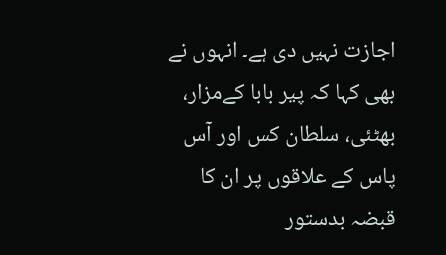اجازت نہیں دی ہے۔ انہوں نے بھی کہا کہ پیر بابا کےمزار، بھٹئی، سلطان کس اور آس پاس کے علاقوں پر ان کا قبضہ بدستور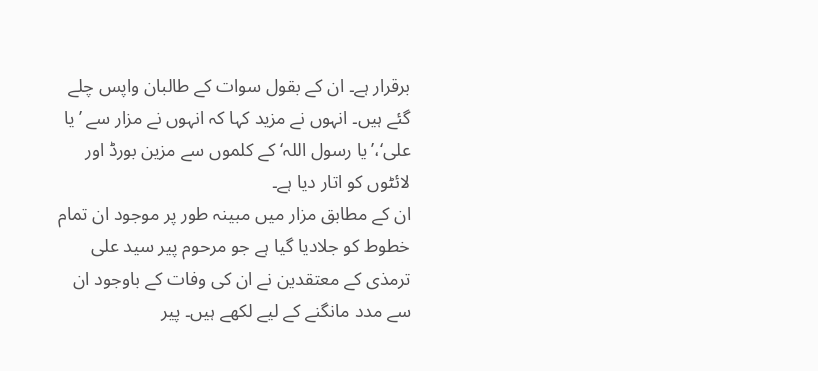برقرار ہے۔ ان کے بقول سوات کے طالبان واپس چلے گئے ہیں۔ انہوں نے مزید کہا کہ انہوں نے مزار سے ’یا علی‘،’یا رسول اللہ‘ کے کلموں سے مزین بورڈ اور لائٹوں کو اتار دیا ہے۔
ان کے مطابق مزار میں مبینہ طور پر موجود ان تمام خطوط کو جلادیا گیا ہے جو مرحوم پیر سید علی ترمذی کے معتقدین نے ان کی وفات کے باوجود ان سے مدد مانگنے کے لیے لکھے ہیں۔ پیر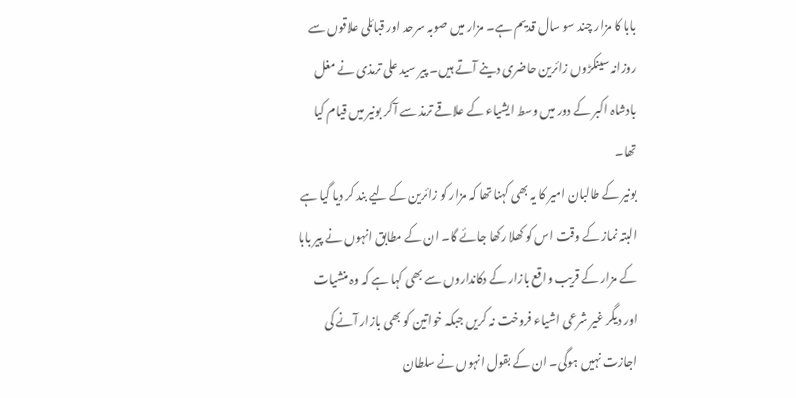بابا کا مزار چند سو سال قدیم ہے۔ مزار میں صوبہ سرحد اور قبائلی علاقوں سے روزانہ سینکڑوں زائرین حاضری دینے آتے ہیں۔ پیر سید علی ترمذی نے مغل بادشاہ اکبر کے دور میں وسط ایشیاء کے علاقے ترمذ سے آکر بونیر میں قیام کیا تھا۔
بونیر کے طالبان امیر کا یہ بھی کہنا تھا کہ مزار کو زائرین کے لیے بند کر دیا گیا ہے البتہ نماز کے وقت اس کو کھلا رکھا جائے گا۔ ان کے مطابق انہوں نے پیر بابا کے مزار کے قریب واقع بازار کے دکانداروں سے بھی کہا ہے کہ وہ منشیات اور دیگر غیر شرعی اشیاء فروخت نہ کریں جبکہ خواتین کو بھی بازار آنے کی اجازت نہیں ہوگی۔ ان کے بقول انہوں نے سلطان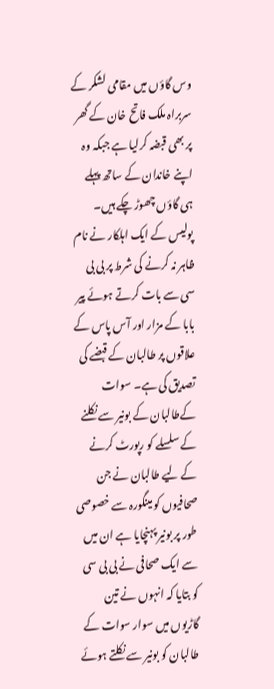وس گاؤں میں مقامی لشکر کے سربراہ ملک فاتح خان کے گھر پر بھی قبضہ کرلیا ہے جبکہ وہ اپنے خاندان کے ساتھ پہلے ہی گاؤں چھوڑ چکے ہیں۔
پولیس کے ایک اہلکار نے نام ظاہر نہ کرنے کی شرط پر بی بی سی سے بات کرتے ہوئے پیر بابا کے مزار اور آس پاس کے علاقوں پر طالبان کے قبضے کی تصدیق کی ہے۔ سوات کےطالبان کے بونیر سے نکلنے کے سلسلے کو رپورٹ کرنے کے لیے طالبان نے جن صحافیوں کو مینگورہ سے خصوصی طور پر بونیر پہنچایا ہے ان میں سے ایک صحافی نے بی بی سی کو بتایا کہ انہوں نے تین گاڑیوں میں سوار سوات کے طالبان کو بونیر سے نکلتے ہوئے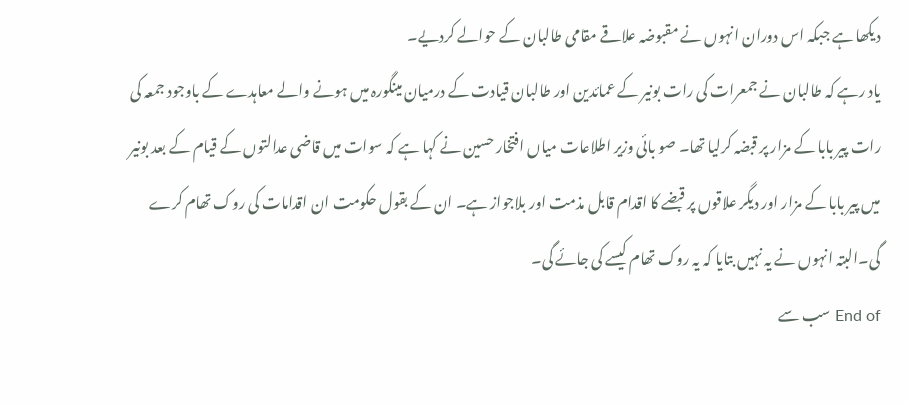دیکھا ہے جبکہ اس دوران انہوں نے مقبوضہ علاقے مقامی طالبان کے حوالے کردیے۔
یاد رہے کہ طالبان نے جمعرات کی رات بونیر کے عمائدین اور طالبان قیادت کے درمیان مینگورہ میں ہونے والے معاہدے کے باوجود جمعہ کی رات پیر بابا کے مزار پر قبضہ کرلیا تھا۔ صو بائی وزیر اطلاعات میاں افتخار حسین نے کہا ہے کہ سوات میں قاضی عدالتوں کے قیام کے بعد بونیر میں پیر بابا کے مزار اور دیگر علاقوں پر قبضے کا اقدام قابل مذمت اور بلاجواز ہے۔ ان کے بقول حکومت ان اقدامات کی روک تھام کرے گی۔البتہ انہوں نے یہ نہیں بتایا کہ یہ روک تھام کیسے کی جائے گی۔
End of سب سے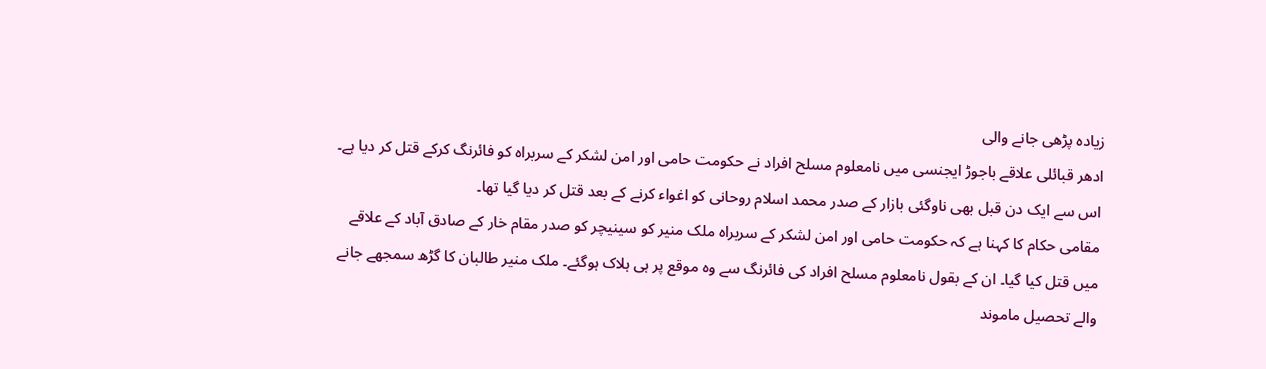زیادہ پڑھی جانے والی
ادھر قبائلی علاقے باجوڑ ایجنسی میں نامعلوم مسلح افراد نے حکومت حامی اور امن لشکر کے سربراہ کو فائرنگ کرکے قتل کر دیا ہے۔ اس سے ایک دن قبل بھی ناوگئی بازار کے صدر محمد اسلام روحانی کو اغواء کرنے کے بعد قتل کر دیا گیا تھا۔
مقامی حکام کا کہنا ہے کہ حکومت حامی اور امن لشکر کے سربراہ ملک منیر کو سینیچر کو صدر مقام خار کے صادق آباد کے علاقے میں قتل کیا گیا۔ ان کے بقول نامعلوم مسلح افراد کی فائرنگ سے وہ موقع پر ہی ہلاک ہوگئے۔ ملک منیر طالبان کا گڑھ سمجھے جانے والے تحصیل ماموند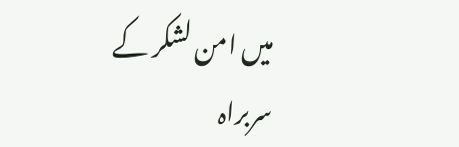میں امن لشکر کے سربراہ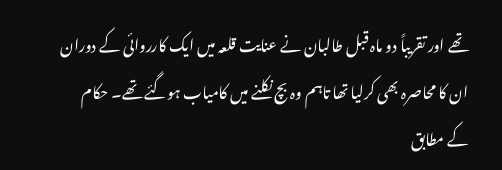تھے اور تقریباً دو ماہ قبل طالبان نے عنایت قلعہ میں ایک کارروائی کے دوران ان کا محاصرہ بھی کرلیا تھا تاہم وہ بچ نکلنے میں کامیاب ہوگئے تھے۔ حکام کے مطابق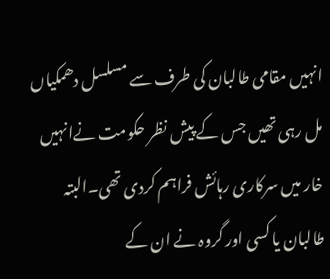انہیں مقامی طالبان کی طرف سے مسلسل دھمکیاں مل رہی تھیں جس کے پیش نظر حکومت نےانہیں خار میں سرکاری رہائش فراہم کردی تھی۔البتہ طالبان یا کسی اور گروہ نے ان کے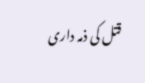قتل کی ذمہ داری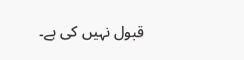قبول نہیں کی ہے۔